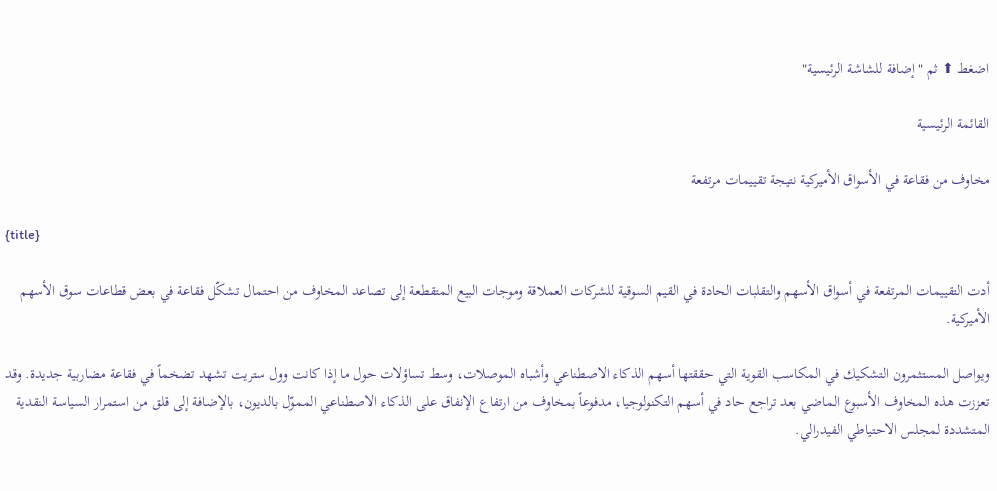اضغط ⬆ ثم "إضافة للشاشة الرئيسية"

القائمة الرئيسية

مخاوف من فقاعة في الأسواق الأميركية نتيجة تقييمات مرتفعة

{title}

أدت التقييمات المرتفعة في أسواق الأسهم والتقلبات الحادة في القيم السوقية للشركات العملاقة وموجات البيع المتقطعة إلى تصاعد المخاوف من احتمال تشكّل فقاعة في بعض قطاعات سوق الأسهم الأميركية.

ويواصل المستثمرون التشكيك في المكاسب القوية التي حققتها أسهم الذكاء الاصطناعي وأشباه الموصلات، وسط تساؤلات حول ما إذا كانت وول ستريت تشهد تضخماً في فقاعة مضاربية جديدة. وقد تعززت هذه المخاوف الأسبوع الماضي بعد تراجع حاد في أسهم التكنولوجيا، مدفوعاً بمخاوف من ارتفاع الإنفاق على الذكاء الاصطناعي المموّل بالديون، بالإضافة إلى قلق من استمرار السياسة النقدية المتشددة لمجلس الاحتياطي الفيدرالي.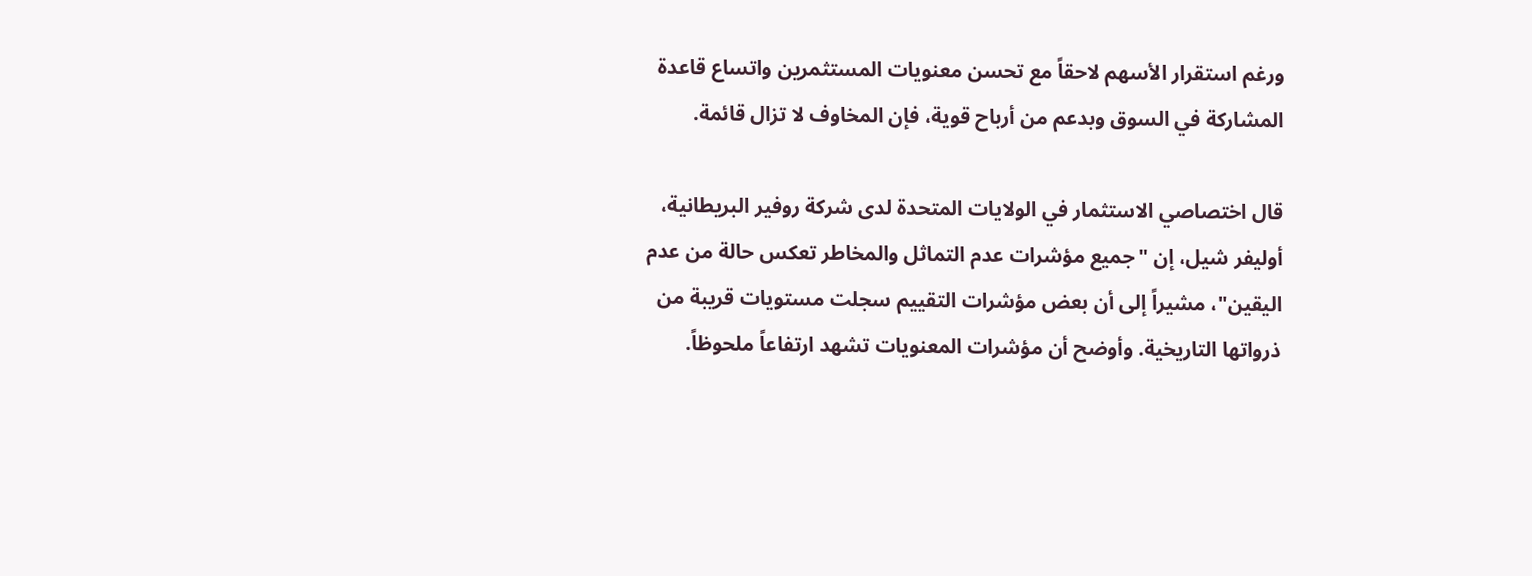ورغم استقرار الأسهم لاحقاً مع تحسن معنويات المستثمرين واتساع قاعدة المشاركة في السوق وبدعم من أرباح قوية، فإن المخاوف لا تزال قائمة.

قال اختصاصي الاستثمار في الولايات المتحدة لدى شركة روفير البريطانية، أوليفر شيل، إن "جميع مؤشرات عدم التماثل والمخاطر تعكس حالة من عدم اليقين"، مشيراً إلى أن بعض مؤشرات التقييم سجلت مستويات قريبة من ذرواتها التاريخية. وأوضح أن مؤشرات المعنويات تشهد ارتفاعاً ملحوظاً.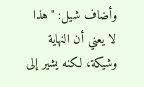وأضاف شيل: "هذا لا يعني أن النهاية وشيكة، لكنه يشير إلى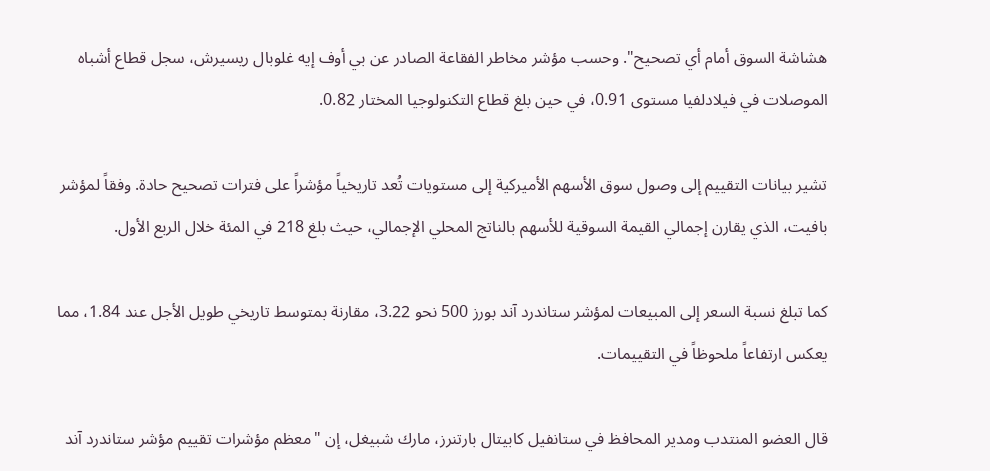هشاشة السوق أمام أي تصحيح". وحسب مؤشر مخاطر الفقاعة الصادر عن بي أوف إيه غلوبال ريسيرش، سجل قطاع أشباه الموصلات في فيلادلفيا مستوى 0.91، في حين بلغ قطاع التكنولوجيا المختار 0.82.

تشير بيانات التقييم إلى وصول سوق الأسهم الأميركية إلى مستويات تُعد تاريخياً مؤشراً على فترات تصحيح حادة. وفقاً لمؤشر بافيت، الذي يقارن إجمالي القيمة السوقية للأسهم بالناتج المحلي الإجمالي، حيث بلغ 218 في المئة خلال الربع الأول.

كما تبلغ نسبة السعر إلى المبيعات لمؤشر ستاندرد آند بورز 500 نحو 3.22، مقارنة بمتوسط تاريخي طويل الأجل عند 1.84، مما يعكس ارتفاعاً ملحوظاً في التقييمات.

قال العضو المنتدب ومدير المحافظ في ستانفيل كابيتال بارتنرز، مارك شبيغل، إن "معظم مؤشرات تقييم مؤشر ستاندرد آند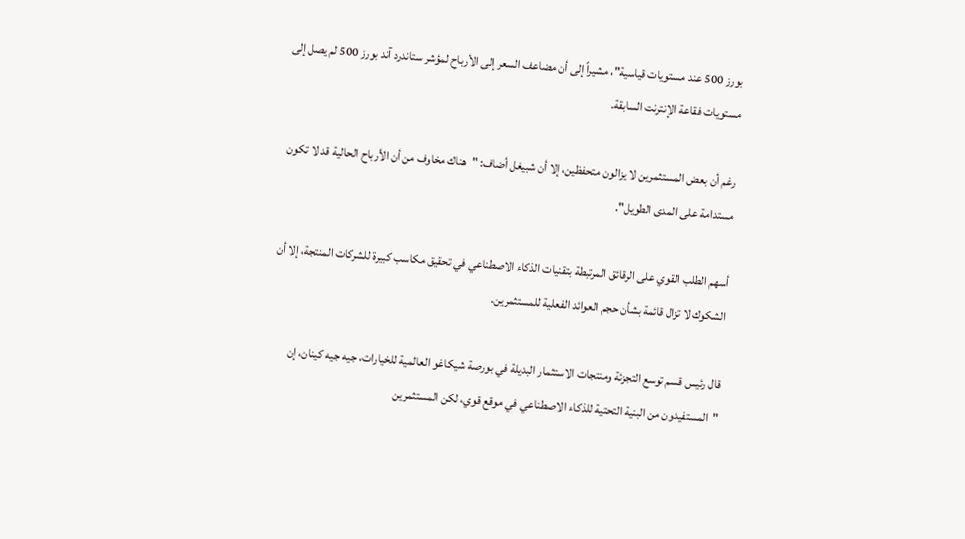بورز 500 عند مستويات قياسية"، مشيراً إلى أن مضاعف السعر إلى الأرباح لمؤشر ستاندرد آند بورز 500 لم يصل إلى مستويات فقاعة الإنترنت السابقة.

رغم أن بعض المستثمرين لا يزالون متحفظين، إلا أن شبيغل أضاف: "هناك مخاوف من أن الأرباح الحالية قد لا تكون مستدامة على المدى الطويل".

أسهم الطلب القوي على الرقائق المرتبطة بتقنيات الذكاء الاصطناعي في تحقيق مكاسب كبيرة للشركات المنتجة، إلا أن الشكوك لا تزال قائمة بشأن حجم العوائد الفعلية للمستثمرين.

قال رئيس قسم توسع التجزئة ومنتجات الاستثمار البديلة في بورصة شيكاغو العالمية للخيارات، جيه جيه كينان، إن "المستفيدون من البنية التحتية للذكاء الاصطناعي في موقع قوي، لكن المستثمرين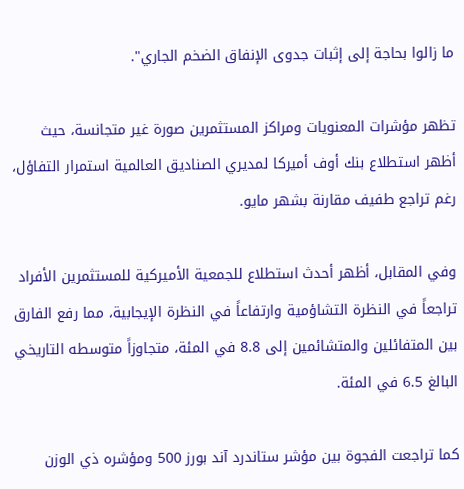ما زالوا بحاجة إلى إثبات جدوى الإنفاق الضخم الجاري".

تظهر مؤشرات المعنويات ومراكز المستثمرين صورة غير متجانسة، حيث أظهر استطلاع بنك أوف أميركا لمديري الصناديق العالمية استمرار التفاؤل، رغم تراجع طفيف مقارنة بشهر مايو.

وفي المقابل، أظهر أحدث استطلاع للجمعية الأميركية للمستثمرين الأفراد تراجعاً في النظرة التشاؤمية وارتفاعاً في النظرة الإيجابية، مما رفع الفارق بين المتفائلين والمتشائمين إلى 8.8 في المئة، متجاوزاً متوسطه التاريخي البالغ 6.5 في المئة.

كما تراجعت الفجوة بين مؤشر ستاندرد آند بورز 500 ومؤشره ذي الوزن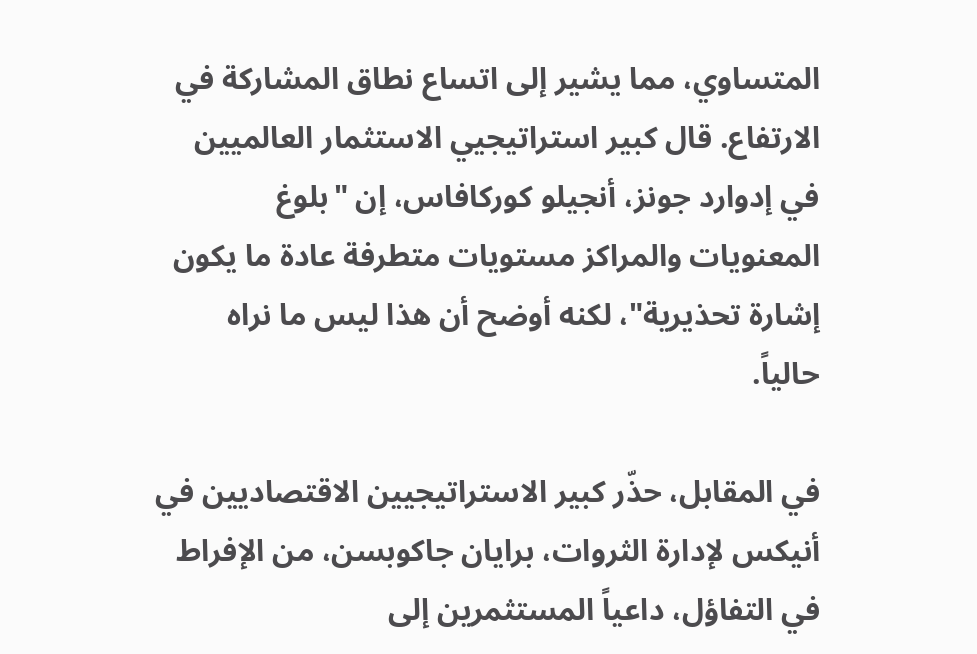المتساوي، مما يشير إلى اتساع نطاق المشاركة في الارتفاع. قال كبير استراتيجيي الاستثمار العالميين في إدوارد جونز، أنجيلو كوركافاس، إن "بلوغ المعنويات والمراكز مستويات متطرفة عادة ما يكون إشارة تحذيرية"، لكنه أوضح أن هذا ليس ما نراه حالياً.

في المقابل، حذّر كبير الاستراتيجيين الاقتصاديين في أنيكس لإدارة الثروات، برايان جاكوبسن، من الإفراط في التفاؤل، داعياً المستثمرين إلى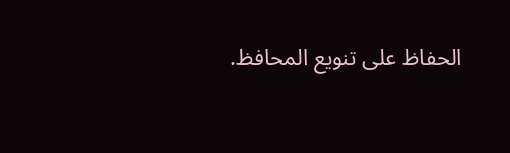الحفاظ على تنويع المحافظ.